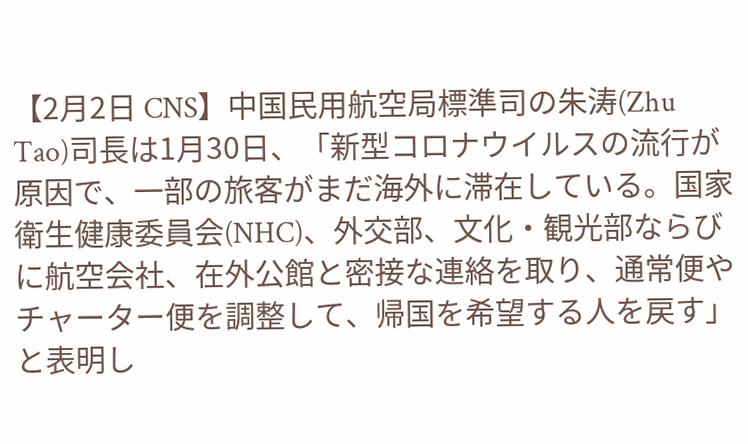【2月2日 CNS】中国民用航空局標準司の朱涛(Zhu Tao)司長は1月30日、「新型コロナウイルスの流行が原因で、一部の旅客がまだ海外に滞在している。国家衛生健康委員会(NHC)、外交部、文化・観光部ならびに航空会社、在外公館と密接な連絡を取り、通常便やチャーター便を調整して、帰国を希望する人を戻す」と表明し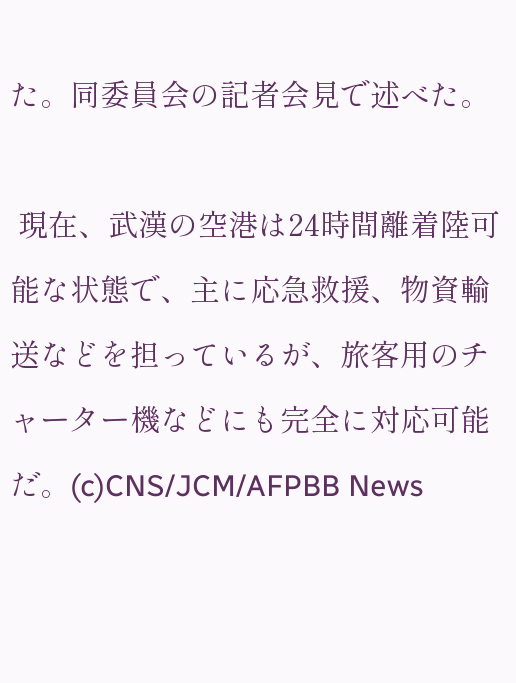た。同委員会の記者会見で述べた。

 現在、武漢の空港は24時間離着陸可能な状態で、主に応急救援、物資輸送などを担っているが、旅客用のチャーター機などにも完全に対応可能だ。(c)CNS/JCM/AFPBB News